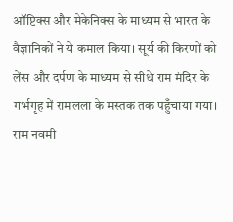ऑप्टिक्स और मेकेनिक्स के माध्यम से भारत के वैज्ञानिकों ने ये कमाल किया। सूर्य की किरणों को लेंस और दर्पण के माध्यम से सीधे राम मंदिर के गर्भगृह में रामलला के मस्तक तक पहुँचाया गया।
राम नवमी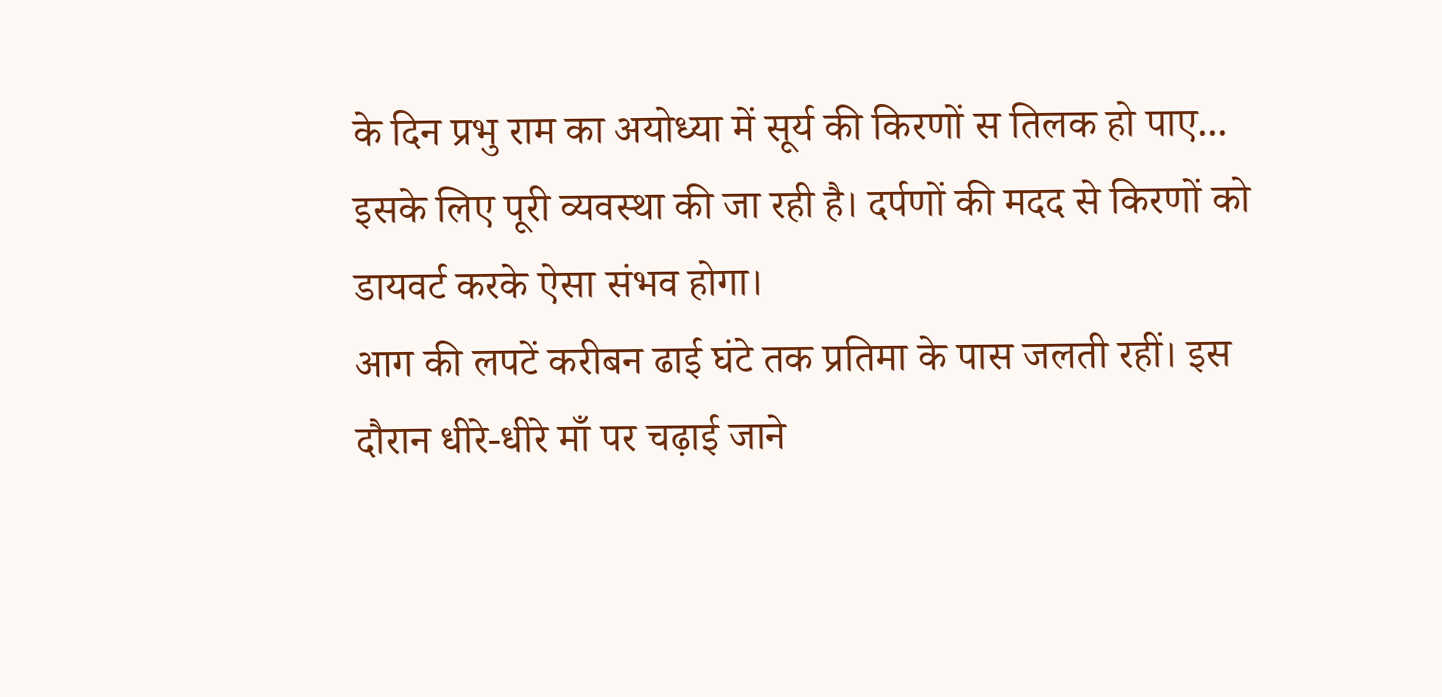के दिन प्रभु राम का अयोध्या में सूर्य की किरणों स तिलक हो पाए... इसके लिए पूरी व्यवस्था की जा रही है। दर्पणों की मदद से किरणों को डायवर्ट करके ऐसा संभव होगा।
आग की लपटें करीबन ढाई घंटे तक प्रतिमा के पास जलती रहीं। इस दौरान धीरे-धीरे माँ पर चढ़ाई जाने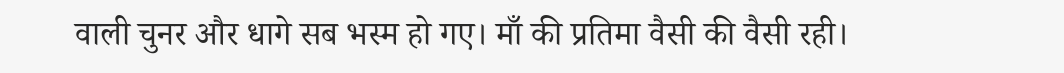वाली चुनर और धागे सब भस्म हो गए। माँ की प्रतिमा वैसी की वैसी रही।